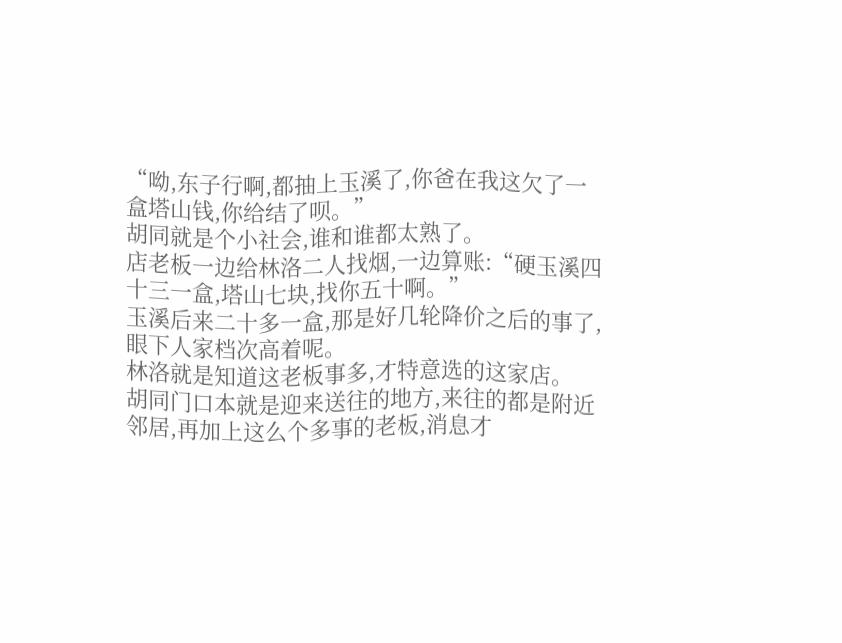“呦,东子行啊,都抽上玉溪了,你爸在我这欠了一盒塔山钱,你给结了呗。”
胡同就是个小社会,谁和谁都太熟了。
店老板一边给林洛二人找烟,一边算账:“硬玉溪四十三一盒,塔山七块,找你五十啊。”
玉溪后来二十多一盒,那是好几轮降价之后的事了,眼下人家档次高着呢。
林洛就是知道这老板事多,才特意选的这家店。
胡同门口本就是迎来送往的地方,来往的都是附近邻居,再加上这么个多事的老板,消息才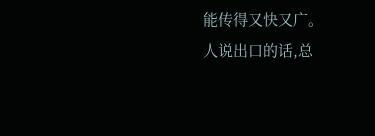能传得又快又广。
人说出口的话,总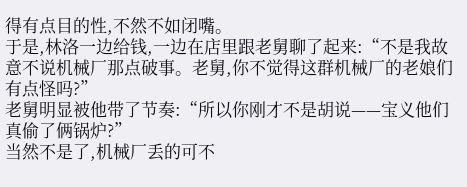得有点目的性,不然不如闭嘴。
于是,林洛一边给钱,一边在店里跟老舅聊了起来:“不是我故意不说机械厂那点破事。老舅,你不觉得这群机械厂的老娘们有点怪吗?”
老舅明显被他带了节奏:“所以你刚才不是胡说——宝义他们真偷了俩锅炉?”
当然不是了,机械厂丢的可不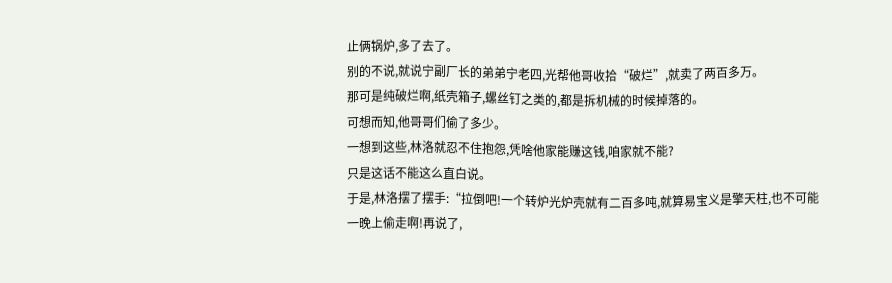止俩锅炉,多了去了。
别的不说,就说宁副厂长的弟弟宁老四,光帮他哥收拾“破烂”,就卖了两百多万。
那可是纯破烂啊,纸壳箱子,螺丝钉之类的,都是拆机械的时候掉落的。
可想而知,他哥哥们偷了多少。
一想到这些,林洛就忍不住抱怨,凭啥他家能赚这钱,咱家就不能?
只是这话不能这么直白说。
于是,林洛摆了摆手:“拉倒吧!一个转炉光炉壳就有二百多吨,就算易宝义是擎天柱,也不可能一晚上偷走啊!再说了,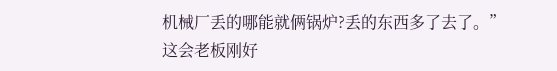机械厂丢的哪能就俩锅炉?丢的东西多了去了。”
这会老板刚好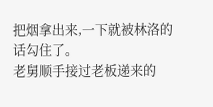把烟拿出来,一下就被林洛的话勾住了。
老舅顺手接过老板递来的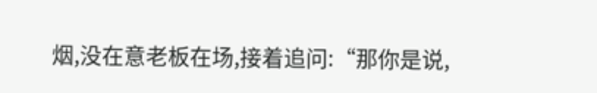烟,没在意老板在场,接着追问:“那你是说,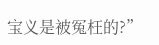宝义是被冤枉的?”